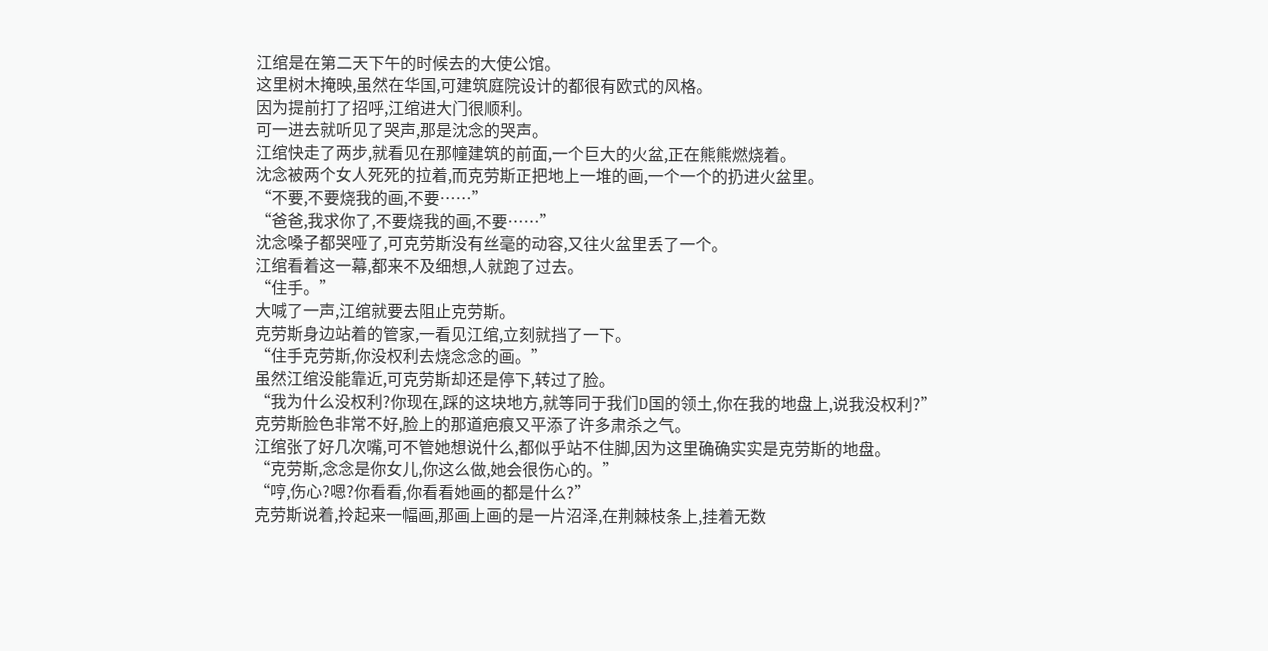江绾是在第二天下午的时候去的大使公馆。
这里树木掩映,虽然在华国,可建筑庭院设计的都很有欧式的风格。
因为提前打了招呼,江绾进大门很顺利。
可一进去就听见了哭声,那是沈念的哭声。
江绾快走了两步,就看见在那幢建筑的前面,一个巨大的火盆,正在熊熊燃烧着。
沈念被两个女人死死的拉着,而克劳斯正把地上一堆的画,一个一个的扔进火盆里。
“不要,不要烧我的画,不要……”
“爸爸,我求你了,不要烧我的画,不要……”
沈念嗓子都哭哑了,可克劳斯没有丝毫的动容,又往火盆里丢了一个。
江绾看着这一幕,都来不及细想,人就跑了过去。
“住手。”
大喊了一声,江绾就要去阻止克劳斯。
克劳斯身边站着的管家,一看见江绾,立刻就挡了一下。
“住手克劳斯,你没权利去烧念念的画。”
虽然江绾没能靠近,可克劳斯却还是停下,转过了脸。
“我为什么没权利?你现在,踩的这块地方,就等同于我们D国的领土,你在我的地盘上,说我没权利?”
克劳斯脸色非常不好,脸上的那道疤痕又平添了许多肃杀之气。
江绾张了好几次嘴,可不管她想说什么,都似乎站不住脚,因为这里确确实实是克劳斯的地盘。
“克劳斯,念念是你女儿,你这么做,她会很伤心的。”
“哼,伤心?嗯?你看看,你看看她画的都是什么?”
克劳斯说着,拎起来一幅画,那画上画的是一片沼泽,在荆棘枝条上,挂着无数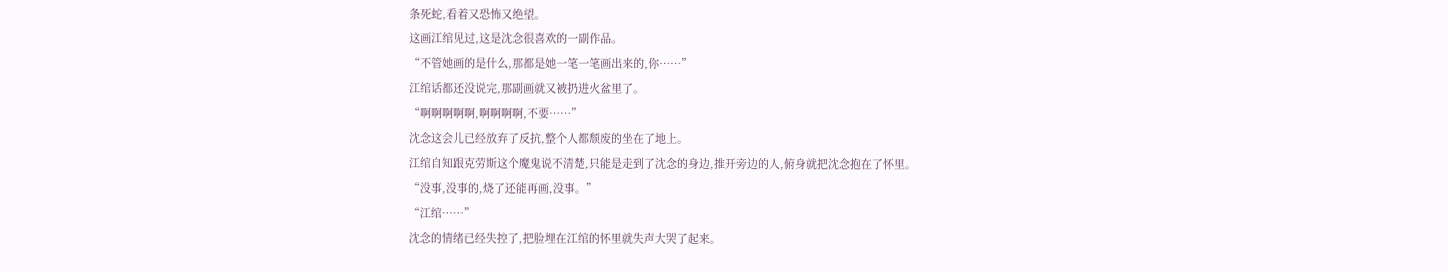条死蛇,看着又恐怖又绝望。
这画江绾见过,这是沈念很喜欢的一副作品。
“不管她画的是什么,那都是她一笔一笔画出来的,你……”
江绾话都还没说完,那副画就又被扔进火盆里了。
“啊啊啊啊啊,啊啊啊啊,不要……”
沈念这会儿已经放弃了反抗,整个人都颓废的坐在了地上。
江绾自知跟克劳斯这个魔鬼说不清楚,只能是走到了沈念的身边,推开旁边的人,俯身就把沈念抱在了怀里。
“没事,没事的,烧了还能再画,没事。”
“江绾……”
沈念的情绪已经失控了,把脸埋在江绾的怀里就失声大哭了起来。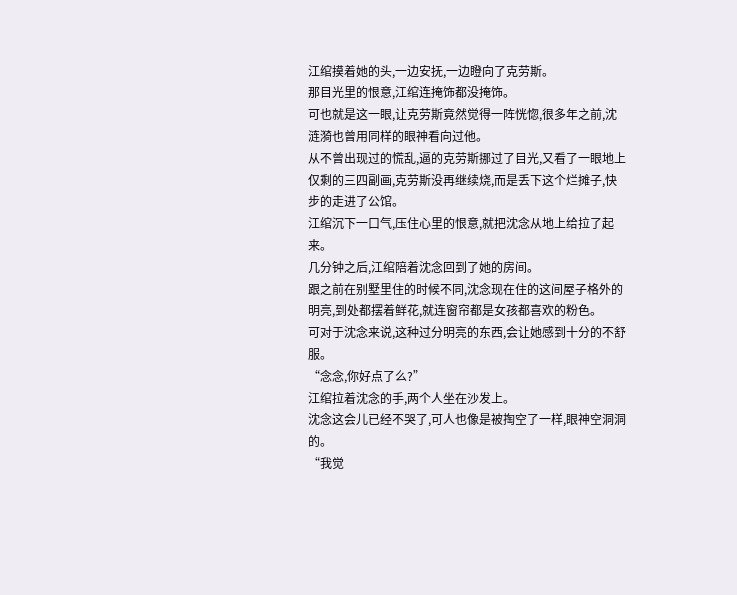江绾摸着她的头,一边安抚,一边瞪向了克劳斯。
那目光里的恨意,江绾连掩饰都没掩饰。
可也就是这一眼,让克劳斯竟然觉得一阵恍惚,很多年之前,沈涟漪也曾用同样的眼神看向过他。
从不曾出现过的慌乱,逼的克劳斯挪过了目光,又看了一眼地上仅剩的三四副画,克劳斯没再继续烧,而是丢下这个烂摊子,快步的走进了公馆。
江绾沉下一口气,压住心里的恨意,就把沈念从地上给拉了起来。
几分钟之后,江绾陪着沈念回到了她的房间。
跟之前在别墅里住的时候不同,沈念现在住的这间屋子格外的明亮,到处都摆着鲜花,就连窗帘都是女孩都喜欢的粉色。
可对于沈念来说,这种过分明亮的东西,会让她感到十分的不舒服。
“念念,你好点了么?”
江绾拉着沈念的手,两个人坐在沙发上。
沈念这会儿已经不哭了,可人也像是被掏空了一样,眼神空洞洞的。
“我觉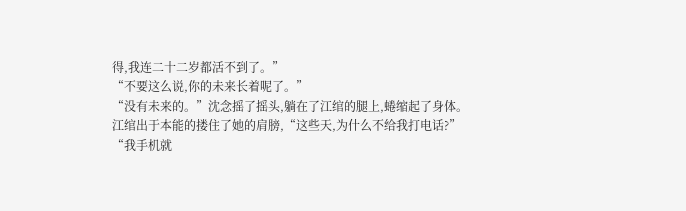得,我连二十二岁都活不到了。”
“不要这么说,你的未来长着呢了。”
“没有未来的。”沈念摇了摇头,躺在了江绾的腿上,蜷缩起了身体。
江绾出于本能的搂住了她的肩膀,“这些天,为什么不给我打电话?”
“我手机就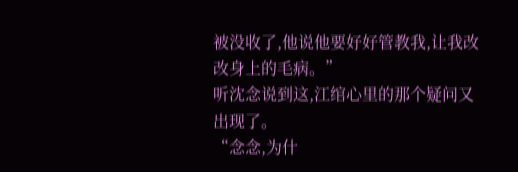被没收了,他说他要好好管教我,让我改改身上的毛病。”
听沈念说到这,江绾心里的那个疑问又出现了。
“念念,为什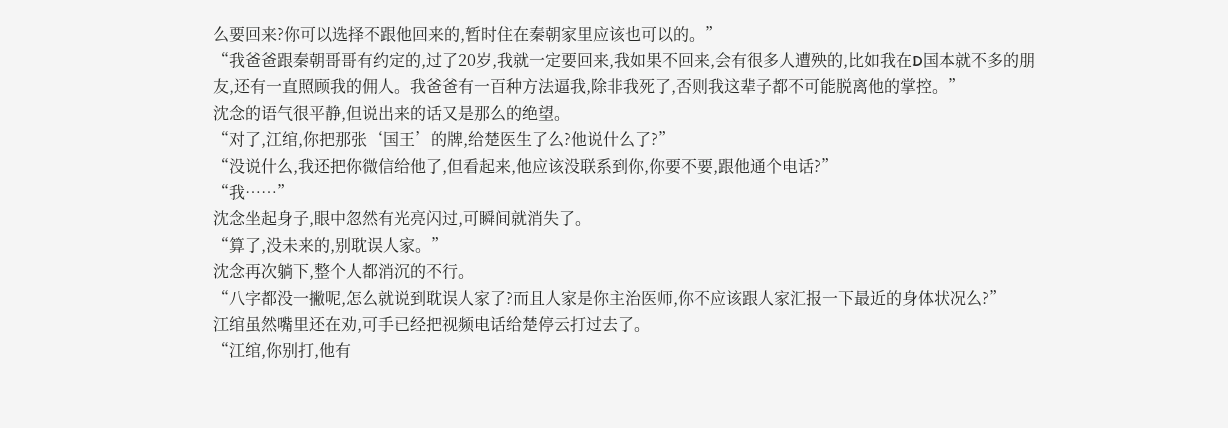么要回来?你可以选择不跟他回来的,暂时住在秦朝家里应该也可以的。”
“我爸爸跟秦朝哥哥有约定的,过了20岁,我就一定要回来,我如果不回来,会有很多人遭殃的,比如我在D国本就不多的朋友,还有一直照顾我的佣人。我爸爸有一百种方法逼我,除非我死了,否则我这辈子都不可能脱离他的掌控。”
沈念的语气很平静,但说出来的话又是那么的绝望。
“对了,江绾,你把那张‘国王’的牌,给楚医生了么?他说什么了?”
“没说什么,我还把你微信给他了,但看起来,他应该没联系到你,你要不要,跟他通个电话?”
“我……”
沈念坐起身子,眼中忽然有光亮闪过,可瞬间就消失了。
“算了,没未来的,别耽误人家。”
沈念再次躺下,整个人都消沉的不行。
“八字都没一撇呢,怎么就说到耽误人家了?而且人家是你主治医师,你不应该跟人家汇报一下最近的身体状况么?”
江绾虽然嘴里还在劝,可手已经把视频电话给楚停云打过去了。
“江绾,你别打,他有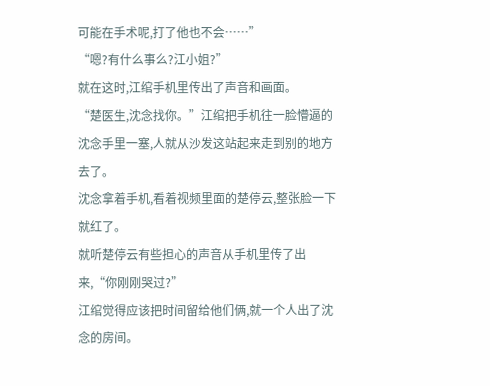可能在手术呢,打了他也不会……”
“嗯?有什么事么?江小姐?”
就在这时,江绾手机里传出了声音和画面。
“楚医生,沈念找你。”江绾把手机往一脸懵逼的沈念手里一塞,人就从沙发这站起来走到别的地方去了。
沈念拿着手机,看着视频里面的楚停云,整张脸一下就红了。
就听楚停云有些担心的声音从手机里传了出来,“你刚刚哭过?”
江绾觉得应该把时间留给他们俩,就一个人出了沈念的房间。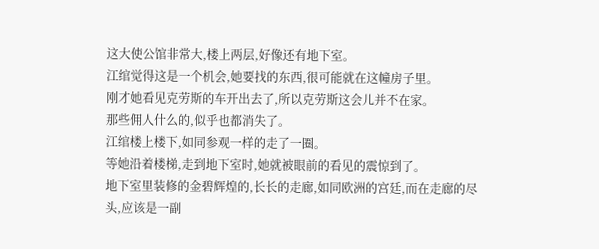这大使公馆非常大,楼上两层,好像还有地下室。
江绾觉得这是一个机会,她要找的东西,很可能就在这幢房子里。
刚才她看见克劳斯的车开出去了,所以克劳斯这会儿并不在家。
那些佣人什么的,似乎也都消失了。
江绾楼上楼下,如同参观一样的走了一圈。
等她沿着楼梯,走到地下室时,她就被眼前的看见的震惊到了。
地下室里装修的金碧辉煌的,长长的走廊,如同欧洲的宫廷,而在走廊的尽头,应该是一副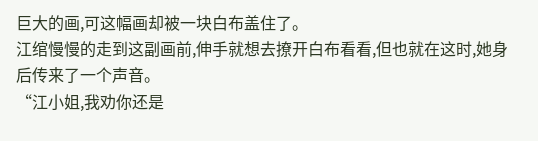巨大的画,可这幅画却被一块白布盖住了。
江绾慢慢的走到这副画前,伸手就想去撩开白布看看,但也就在这时,她身后传来了一个声音。
“江小姐,我劝你还是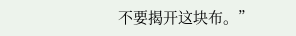不要揭开这块布。”